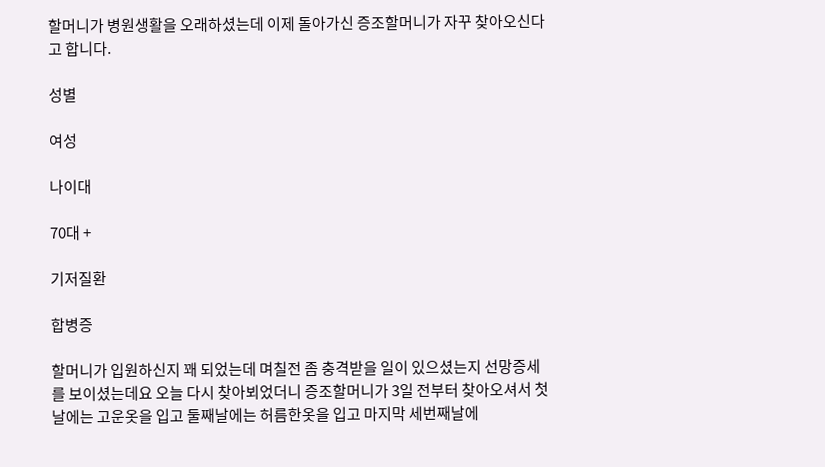할머니가 병원생활을 오래하셨는데 이제 돌아가신 증조할머니가 자꾸 찾아오신다고 합니다.

성별

여성

나이대

70대 +

기저질환

합병증

할머니가 입원하신지 꽤 되었는데 며칠전 좀 충격받을 일이 있으셨는지 선망증세를 보이셨는데요 오늘 다시 찾아뵈었더니 증조할머니가 3일 전부터 찾아오셔서 첫날에는 고운옷을 입고 둘째날에는 허름한옷을 입고 마지막 세번째날에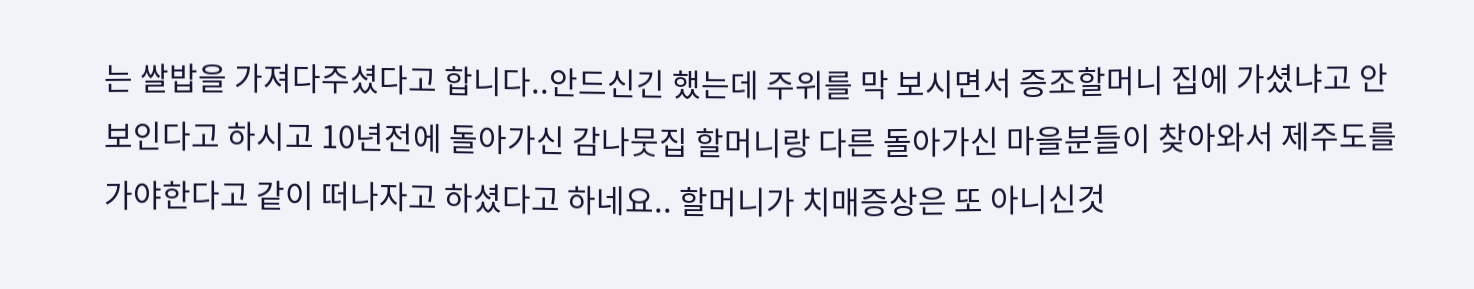는 쌀밥을 가져다주셨다고 합니다..안드신긴 했는데 주위를 막 보시면서 증조할머니 집에 가셨냐고 안보인다고 하시고 10년전에 돌아가신 감나뭇집 할머니랑 다른 돌아가신 마을분들이 찾아와서 제주도를 가야한다고 같이 떠나자고 하셨다고 하네요.. 할머니가 치매증상은 또 아니신것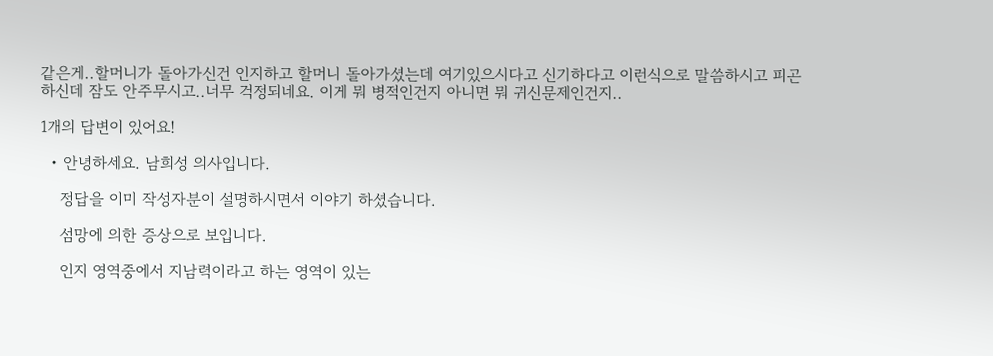같은게..할머니가 돌아가신건 인지하고 할머니 돌아가셨는데 여기있으시다고 신기하다고 이런식으로 말씀하시고 피곤하신데 잠도 안주무시고..너무 걱정되네요. 이게 뭐 병적인건지 아니면 뭐 귀신문제인건지..

1개의 답변이 있어요!

  • 안녕하세요. 남희성 의사입니다.

    정답을 이미 작성자분이 설명하시면서 이야기 하셨습니다.

    섬망에 의한 증상으로 보입니다.

    인지 영역중에서 지남력이라고 하는 영역이 있는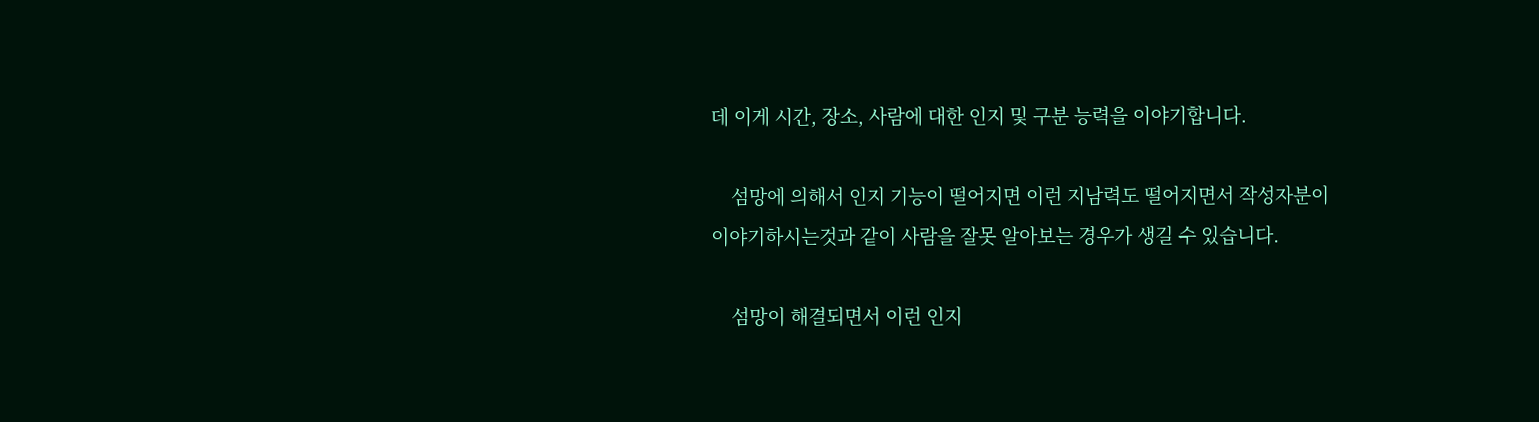데 이게 시간, 장소, 사람에 대한 인지 및 구분 능력을 이야기합니다.

    섬망에 의해서 인지 기능이 떨어지면 이런 지남력도 떨어지면서 작성자분이 이야기하시는것과 같이 사람을 잘못 알아보는 경우가 생길 수 있습니다.

    섬망이 해결되면서 이런 인지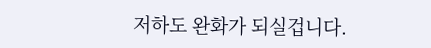저하도 완화가 되실겁니다.